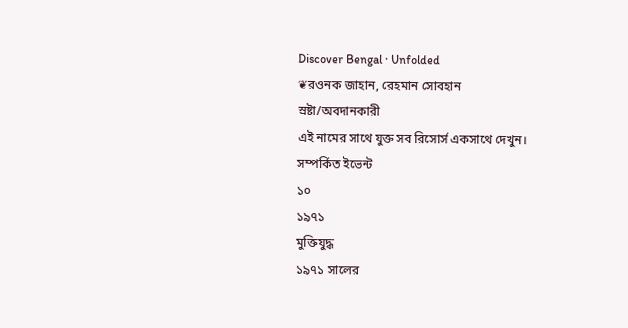Discover Bengal · Unfolded
❦রওনক জাহান, রেহমান সোবহান
স্রষ্টা/অবদানকারী
এই নামের সাথে যুক্ত সব রিসোর্স একসাথে দেখুন।
সম্পর্কিত ইভেন্ট
১০
১৯৭১
মুক্তিযুদ্ধ
১৯৭১ সালের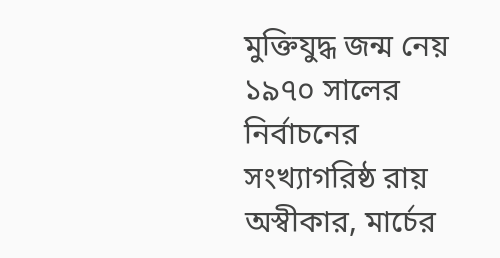মুক্তিযুদ্ধ জন্ম নেয় ১৯৭০ সালের নির্বাচনের সংখ্যাগরিষ্ঠ রায় অস্বীকার, মার্চের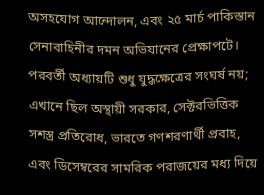অসহযোগ আন্দোলন, এবং ২৫ মার্চ পাকিস্তান সেনাবাহিনীর দমন অভিযানের প্রেক্ষাপটে। পরবর্তী অধ্যায়টি শুধু যুদ্ধক্ষেত্রের সংঘর্ষ নয়; এখানে ছিল অস্থায়ী সরকার, সেক্টরভিত্তিক সশস্ত্র প্রতিরোধ, ভারতে গণশরণার্থী প্রবাহ, এবং ডিসেম্বরের সামরিক পরাজয়ের মধ্য দিয়ে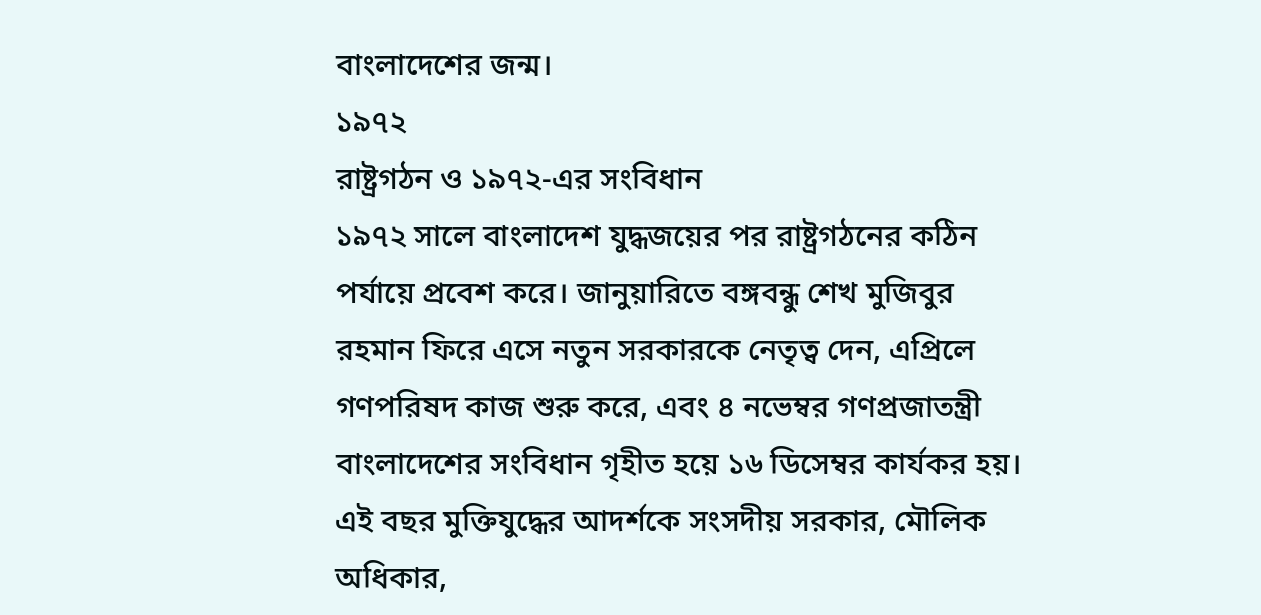বাংলাদেশের জন্ম।
১৯৭২
রাষ্ট্রগঠন ও ১৯৭২-এর সংবিধান
১৯৭২ সালে বাংলাদেশ যুদ্ধজয়ের পর রাষ্ট্রগঠনের কঠিন পর্যায়ে প্রবেশ করে। জানুয়ারিতে বঙ্গবন্ধু শেখ মুজিবুর রহমান ফিরে এসে নতুন সরকারকে নেতৃত্ব দেন, এপ্রিলে গণপরিষদ কাজ শুরু করে, এবং ৪ নভেম্বর গণপ্রজাতন্ত্রী বাংলাদেশের সংবিধান গৃহীত হয়ে ১৬ ডিসেম্বর কার্যকর হয়। এই বছর মুক্তিযুদ্ধের আদর্শকে সংসদীয় সরকার, মৌলিক অধিকার,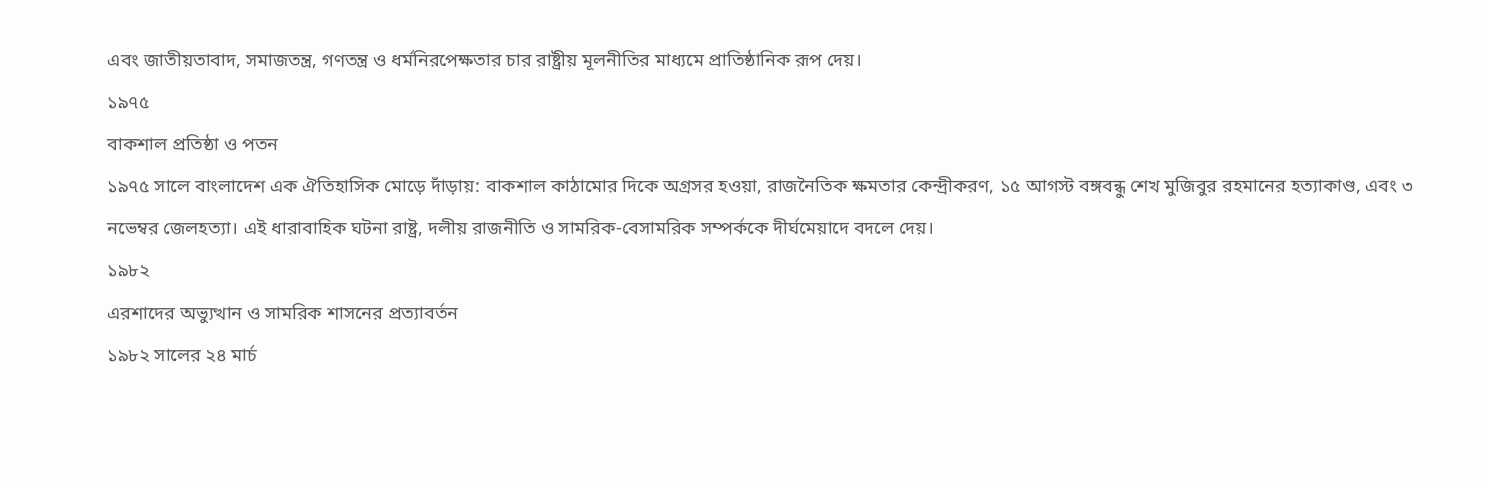এবং জাতীয়তাবাদ, সমাজতন্ত্র, গণতন্ত্র ও ধর্মনিরপেক্ষতার চার রাষ্ট্রীয় মূলনীতির মাধ্যমে প্রাতিষ্ঠানিক রূপ দেয়।
১৯৭৫
বাকশাল প্রতিষ্ঠা ও পতন
১৯৭৫ সালে বাংলাদেশ এক ঐতিহাসিক মোড়ে দাঁড়ায়: বাকশাল কাঠামোর দিকে অগ্রসর হওয়া, রাজনৈতিক ক্ষমতার কেন্দ্রীকরণ, ১৫ আগস্ট বঙ্গবন্ধু শেখ মুজিবুর রহমানের হত্যাকাণ্ড, এবং ৩ নভেম্বর জেলহত্যা। এই ধারাবাহিক ঘটনা রাষ্ট্র, দলীয় রাজনীতি ও সামরিক-বেসামরিক সম্পর্ককে দীর্ঘমেয়াদে বদলে দেয়।
১৯৮২
এরশাদের অভ্যুত্থান ও সামরিক শাসনের প্রত্যাবর্তন
১৯৮২ সালের ২৪ মার্চ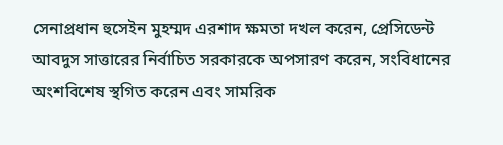সেনাপ্রধান হুসেইন মুহম্মদ এরশাদ ক্ষমতা দখল করেন, প্রেসিডেন্ট আবদুস সাত্তারের নির্বাচিত সরকারকে অপসারণ করেন, সংবিধানের অংশবিশেষ স্থগিত করেন এবং সামরিক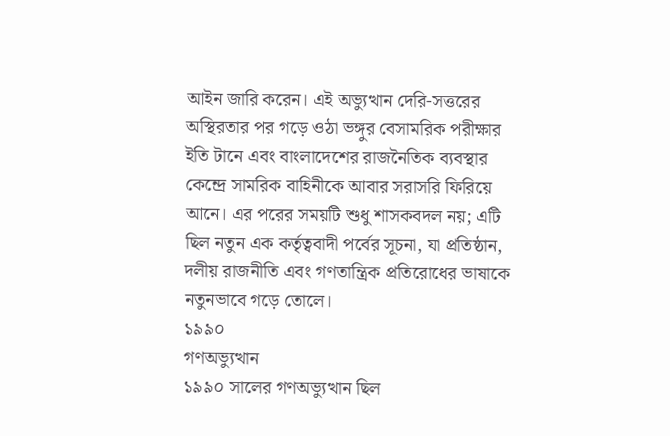আইন জারি করেন। এই অভ্যুত্থান দেরি-সত্তরের অস্থিরতার পর গড়ে ওঠা ভঙ্গুর বেসামরিক পরীক্ষার ইতি টানে এবং বাংলাদেশের রাজনৈতিক ব্যবস্থার কেন্দ্রে সামরিক বাহিনীকে আবার সরাসরি ফিরিয়ে আনে। এর পরের সময়টি শুধু শাসকবদল নয়; এটি ছিল নতুন এক কর্তৃত্ববাদী পর্বের সূচনা, যা প্রতিষ্ঠান, দলীয় রাজনীতি এবং গণতান্ত্রিক প্রতিরোধের ভাষাকে নতুনভাবে গড়ে তোলে।
১৯৯০
গণঅভ্যুত্থান
১৯৯০ সালের গণঅভ্যুত্থান ছিল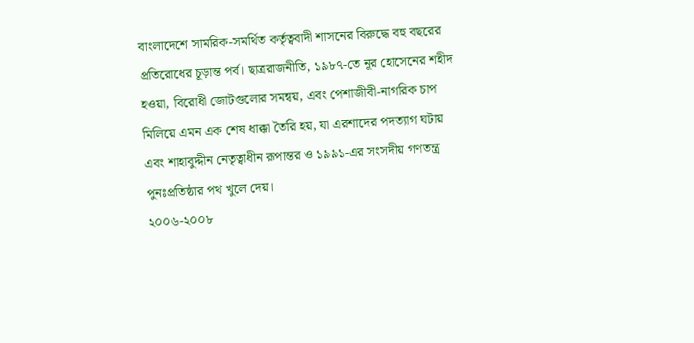বাংলাদেশে সামরিক-সমর্থিত কর্তৃত্ববাদী শাসনের বিরুদ্ধে বহু বছরের প্রতিরোধের চূড়ান্ত পর্ব। ছাত্ররাজনীতি, ১৯৮৭-তে নূর হোসেনের শহীদ হওয়া, বিরোধী জোটগুলোর সমন্বয়, এবং পেশাজীবী-নাগরিক চাপ মিলিয়ে এমন এক শেষ ধাক্কা তৈরি হয়, যা এরশাদের পদত্যাগ ঘটায় এবং শাহাবুদ্দীন নেতৃত্বাধীন রূপান্তর ও ১৯৯১-এর সংসদীয় গণতন্ত্র পুনঃপ্রতিষ্ঠার পথ খুলে দেয়।
২০০৬-২০০৮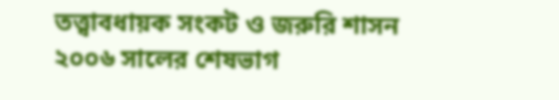তত্ত্বাবধায়ক সংকট ও জরুরি শাসন
২০০৬ সালের শেষভাগ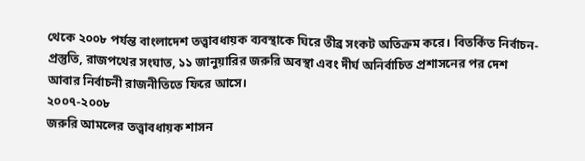থেকে ২০০৮ পর্যন্ত বাংলাদেশ তত্ত্বাবধায়ক ব্যবস্থাকে ঘিরে তীব্র সংকট অতিক্রম করে। বিতর্কিত নির্বাচন-প্রস্তুতি, রাজপথের সংঘাত, ১১ জানুয়ারির জরুরি অবস্থা এবং দীর্ঘ অনির্বাচিত প্রশাসনের পর দেশ আবার নির্বাচনী রাজনীতিতে ফিরে আসে।
২০০৭-২০০৮
জরুরি আমলের তত্ত্বাবধায়ক শাসন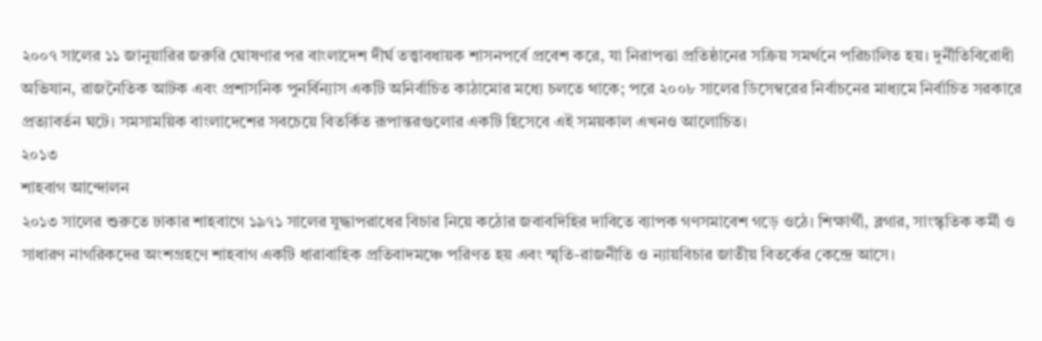২০০৭ সালের ১১ জানুয়ারির জরুরি ঘোষণার পর বাংলাদেশ দীর্ঘ তত্ত্বাবধায়ক শাসনপর্বে প্রবেশ করে, যা নিরাপত্তা প্রতিষ্ঠানের সক্রিয় সমর্থনে পরিচালিত হয়। দুর্নীতিবিরোধী অভিযান, রাজনৈতিক আটক এবং প্রশাসনিক পুনর্বিন্যাস একটি অনির্বাচিত কাঠামোর মধ্যে চলতে থাকে; পরে ২০০৮ সালের ডিসেম্বরের নির্বাচনের মাধ্যমে নির্বাচিত সরকারে প্রত্যাবর্তন ঘটে। সমসাময়িক বাংলাদেশের সবচেয়ে বিতর্কিত রূপান্তরগুলোর একটি হিসেবে এই সময়কাল এখনও আলোচিত।
২০১৩
শাহবাগ আন্দোলন
২০১৩ সালের শুরুতে ঢাকার শাহবাগে ১৯৭১ সালের যুদ্ধাপরাধের বিচার নিয়ে কঠোর জবাবদিহির দাবিতে ব্যাপক গণসমাবেশ গড়ে ওঠে। শিক্ষার্থী, ব্লগার, সাংস্কৃতিক কর্মী ও সাধারণ নাগরিকদের অংশগ্রহণে শাহবাগ একটি ধারাবাহিক প্রতিবাদমঞ্চে পরিণত হয় এবং স্মৃতি-রাজনীতি ও ন্যায়বিচার জাতীয় বিতর্কের কেন্দ্রে আসে।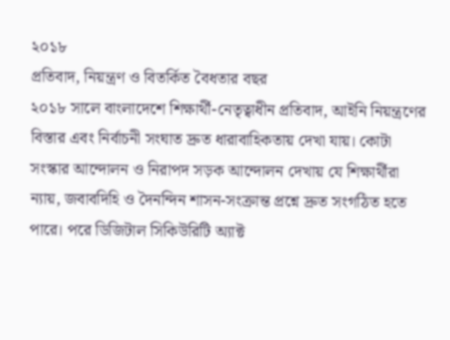২০১৮
প্রতিবাদ, নিয়ন্ত্রণ ও বিতর্কিত বৈধতার বছর
২০১৮ সালে বাংলাদেশে শিক্ষার্থী-নেতৃত্বাধীন প্রতিবাদ, আইনি নিয়ন্ত্রণের বিস্তার এবং নির্বাচনী সংঘাত দ্রুত ধারাবাহিকতায় দেখা যায়। কোটা সংস্কার আন্দোলন ও নিরাপদ সড়ক আন্দোলন দেখায় যে শিক্ষার্থীরা ন্যায়, জবাবদিহি ও দৈনন্দিন শাসন-সংক্রান্ত প্রশ্নে দ্রুত সংগঠিত হতে পারে। পরে ডিজিটাল সিকিউরিটি অ্যাক্ট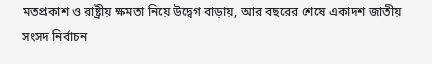মতপ্রকাশ ও রাষ্ট্রীয় ক্ষমতা নিয়ে উদ্বেগ বাড়ায়, আর বছরের শেষে একাদশ জাতীয় সংসদ নির্বাচন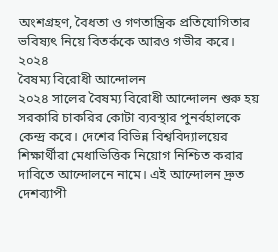অংশগ্রহণ, বৈধতা ও গণতান্ত্রিক প্রতিযোগিতার ভবিষ্যৎ নিয়ে বিতর্ককে আরও গভীর করে।
২০২৪
বৈষম্য বিরোধী আন্দোলন
২০২৪ সালের বৈষম্য বিরোধী আন্দোলন শুরু হয় সরকারি চাকরির কোটা ব্যবস্থার পুনর্বহালকে কেন্দ্র করে। দেশের বিভিন্ন বিশ্ববিদ্যালয়ের শিক্ষার্থীরা মেধাভিত্তিক নিয়োগ নিশ্চিত করার দাবিতে আন্দোলনে নামে। এই আন্দোলন দ্রুত দেশব্যাপী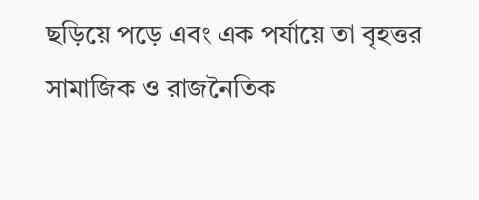ছড়িয়ে পড়ে এবং এক পর্যায়ে তা বৃহত্তর সামাজিক ও রাজনৈতিক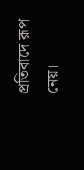প্রতিবাদে রূপ নেয়।